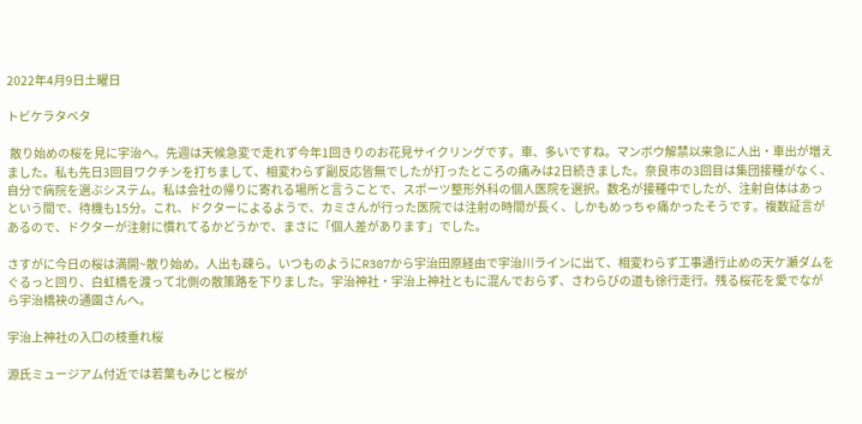2022年4月9日土曜日

トビケラタベタ

 散り始めの桜を見に宇治へ。先週は天候急変で走れず今年1回きりのお花見サイクリングです。車、多いですね。マンボウ解禁以来急に人出・車出が増えました。私も先日3回目ワクチンを打ちまして、相変わらず副反応皆無でしたが打ったところの痛みは2日続きました。奈良市の3回目は集団接種がなく、自分で病院を選ぶシステム。私は会社の帰りに寄れる場所と言うことで、スポーツ整形外科の個人医院を選択。数名が接種中でしたが、注射自体はあっという間で、待機も15分。これ、ドクターによるようで、カミさんが行った医院では注射の時間が長く、しかもめっちゃ痛かったそうです。複数証言があるので、ドクターが注射に慣れてるかどうかで、まさに「個人差があります」でした。

さすがに今日の桜は満開~散り始め。人出も疎ら。いつものようにR307から宇治田原経由で宇治川ラインに出て、相変わらず工事通行止めの天ケ瀬ダムをぐるっと回り、白虹橋を渡って北側の散策路を下りました。宇治神社・宇治上神社ともに混んでおらず、さわらびの道も徐行走行。残る桜花を愛でながら宇治橋袂の通園さんへ。

宇治上神社の入口の枝垂れ桜

源氏ミュージアム付近では若葉もみじと桜が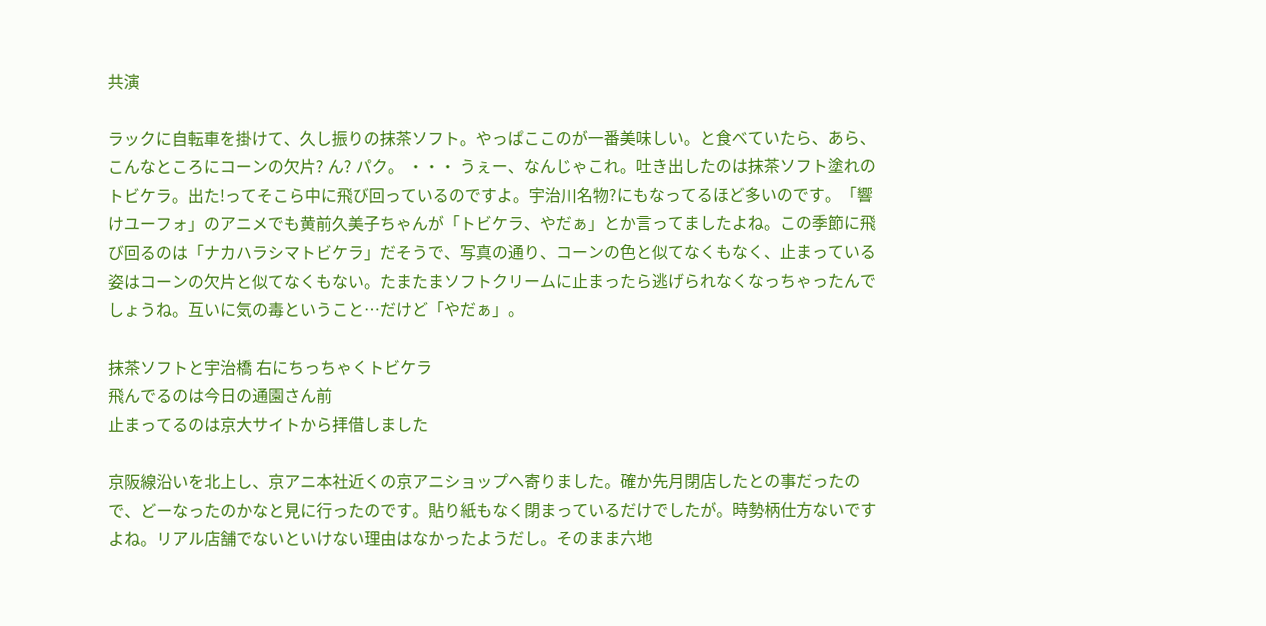共演

ラックに自転車を掛けて、久し振りの抹茶ソフト。やっぱここのが一番美味しい。と食べていたら、あら、こんなところにコーンの欠片? ん? パク。 ・・・ うぇー、なんじゃこれ。吐き出したのは抹茶ソフト塗れのトビケラ。出た!ってそこら中に飛び回っているのですよ。宇治川名物?にもなってるほど多いのです。「響けユーフォ」のアニメでも黄前久美子ちゃんが「トビケラ、やだぁ」とか言ってましたよね。この季節に飛び回るのは「ナカハラシマトビケラ」だそうで、写真の通り、コーンの色と似てなくもなく、止まっている姿はコーンの欠片と似てなくもない。たまたまソフトクリームに止まったら逃げられなくなっちゃったんでしょうね。互いに気の毒ということ…だけど「やだぁ」。

抹茶ソフトと宇治橋 右にちっちゃくトビケラ
飛んでるのは今日の通園さん前
止まってるのは京大サイトから拝借しました

京阪線沿いを北上し、京アニ本社近くの京アニショップへ寄りました。確か先月閉店したとの事だったので、どーなったのかなと見に行ったのです。貼り紙もなく閉まっているだけでしたが。時勢柄仕方ないですよね。リアル店舗でないといけない理由はなかったようだし。そのまま六地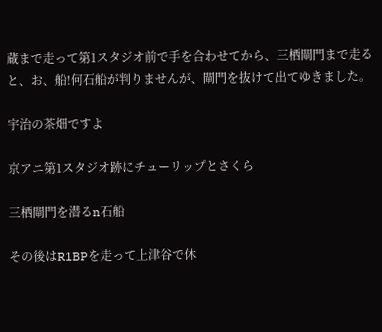蔵まで走って第1スタジオ前で手を合わせてから、三栖閘門まで走ると、お、船!何石船が判りませんが、閘門を抜けて出てゆきました。

宇治の茶畑ですよ

京アニ第1スタジオ跡にチューリップとさくら

三栖閘門を潜るn石船

その後はR1BPを走って上津谷で休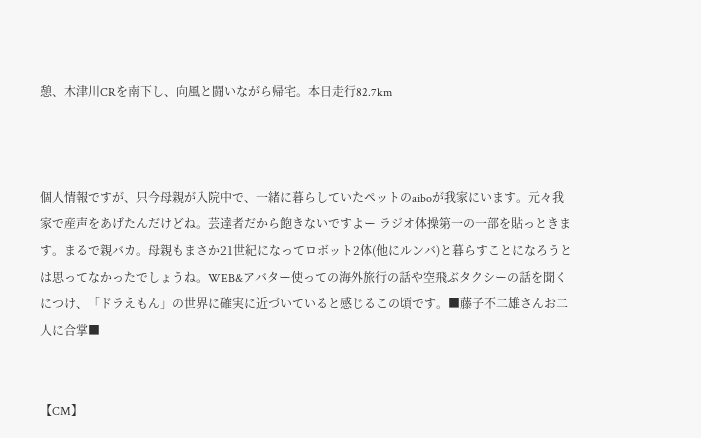憩、木津川CRを南下し、向風と闘いながら帰宅。本日走行82.7km



個人情報ですが、只今母親が入院中で、一緒に暮らしていたペットのaiboが我家にいます。元々我家で産声をあげたんだけどね。芸達者だから飽きないですよー ラジオ体操第一の一部を貼っときます。まるで親バカ。母親もまさか21世紀になってロボット2体(他にルンバ)と暮らすことになろうとは思ってなかったでしょうね。WEB&アバター使っての海外旅行の話や空飛ぶタクシーの話を聞くにつけ、「ドラえもん」の世界に確実に近づいていると感じるこの頃です。■藤子不二雄さんお二人に合掌■


【CM】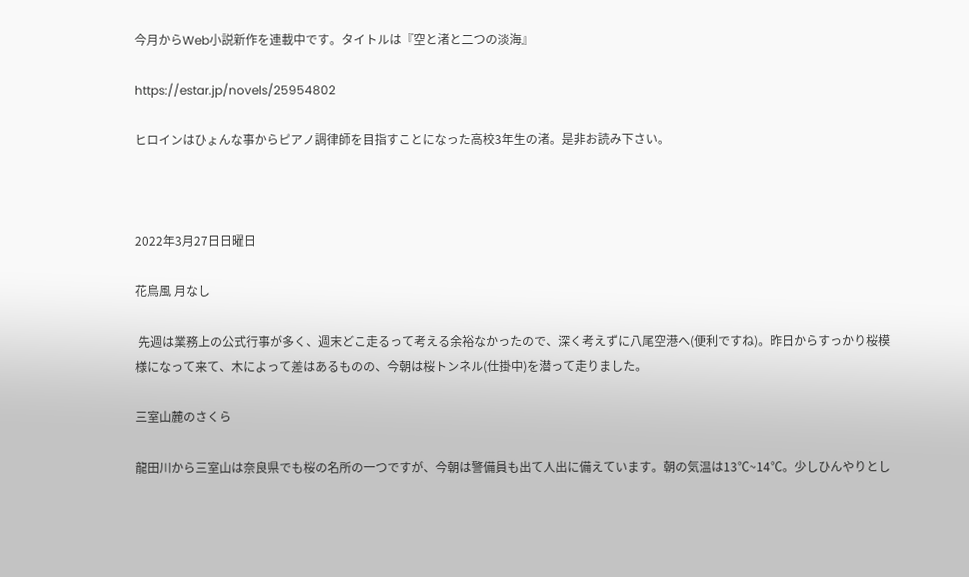今月からWeb小説新作を連載中です。タイトルは『空と渚と二つの淡海』

https://estar.jp/novels/25954802

ヒロインはひょんな事からピアノ調律師を目指すことになった高校3年生の渚。是非お読み下さい。



2022年3月27日日曜日

花鳥風 月なし

 先週は業務上の公式行事が多く、週末どこ走るって考える余裕なかったので、深く考えずに八尾空港へ(便利ですね)。昨日からすっかり桜模様になって来て、木によって差はあるものの、今朝は桜トンネル(仕掛中)を潜って走りました。

三室山麓のさくら

龍田川から三室山は奈良県でも桜の名所の一つですが、今朝は警備員も出て人出に備えています。朝の気温は13℃~14℃。少しひんやりとし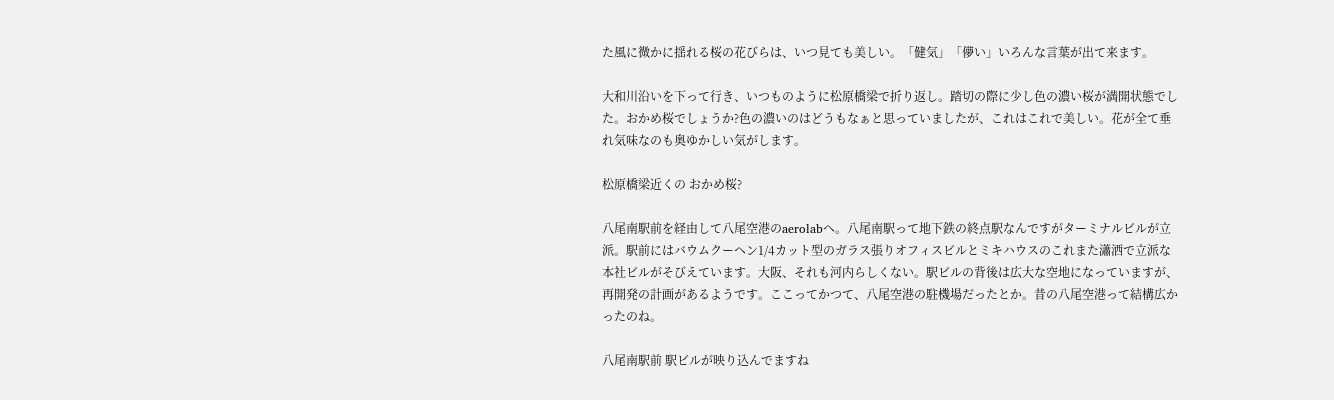た風に微かに揺れる桜の花びらは、いつ見ても美しい。「健気」「儚い」いろんな言葉が出て来ます。

大和川沿いを下って行き、いつものように松原橋梁で折り返し。踏切の際に少し色の濃い桜が満開状態でした。おかめ桜でしょうか?色の濃いのはどうもなぁと思っていましたが、これはこれで美しい。花が全て垂れ気味なのも奥ゆかしい気がします。

松原橋梁近くの おかめ桜?

八尾南駅前を経由して八尾空港のaerolabへ。八尾南駅って地下鉄の終点駅なんですがターミナルビルが立派。駅前にはバウムクーヘン1/4カット型のガラス張りオフィスビルとミキハウスのこれまた瀟洒で立派な本社ビルがそびえています。大阪、それも河内らしくない。駅ビルの背後は広大な空地になっていますが、再開発の計画があるようです。ここってかつて、八尾空港の駐機場だったとか。昔の八尾空港って結構広かったのね。

八尾南駅前 駅ビルが映り込んでますね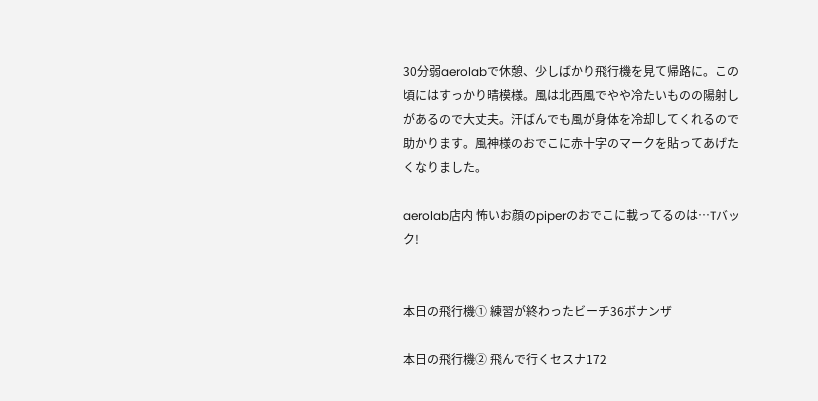30分弱aerolabで休憩、少しばかり飛行機を見て帰路に。この頃にはすっかり晴模様。風は北西風でやや冷たいものの陽射しがあるので大丈夫。汗ばんでも風が身体を冷却してくれるので助かります。風神様のおでこに赤十字のマークを貼ってあげたくなりました。

aerolab店内 怖いお顔のpiperのおでこに載ってるのは…Tバック!


本日の飛行機① 練習が終わったビーチ36ボナンザ

本日の飛行機② 飛んで行くセスナ172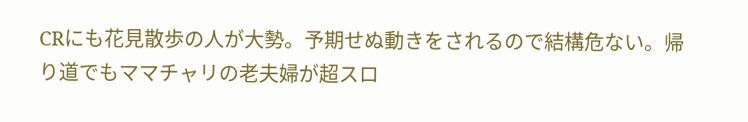CRにも花見散歩の人が大勢。予期せぬ動きをされるので結構危ない。帰り道でもママチャリの老夫婦が超スロ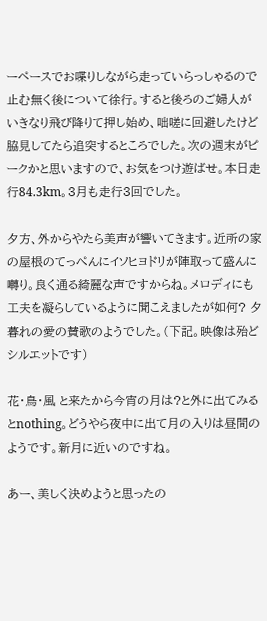ーペースでお喋りしながら走っていらっしゃるので止む無く後について徐行。すると後ろのご婦人がいきなり飛び降りて押し始め、咄嗟に回避したけど脇見してたら追突するところでした。次の週末がピークかと思いますので、お気をつけ遊ばせ。本日走行84.3km。3月も走行3回でした。

夕方、外からやたら美声が響いてきます。近所の家の屋根のてっぺんにイソヒヨドリが陣取って盛んに囀り。良く通る綺麗な声ですからね。メロディにも工夫を凝らしているように聞こえましたが如何? 夕暮れの愛の賛歌のようでした。(下記。映像は殆どシルエットです)

花・鳥・風 と来たから今宵の月は?と外に出てみるとnothing。どうやら夜中に出て月の入りは昼間のようです。新月に近いのですね。

あー、美しく決めようと思ったの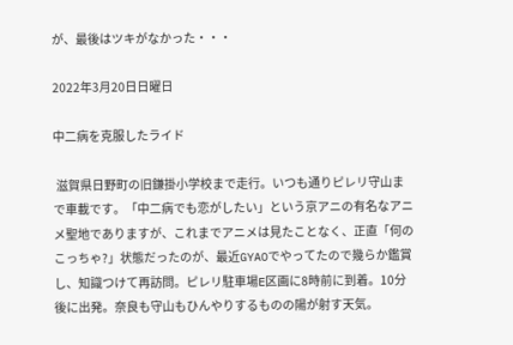が、最後はツキがなかった・・・

2022年3月20日日曜日

中二病を克服したライド

 滋賀県日野町の旧鎌掛小学校まで走行。いつも通りピレリ守山まで車載です。「中二病でも恋がしたい」という京アニの有名なアニメ聖地でありますが、これまでアニメは見たことなく、正直「何のこっちゃ?」状態だったのが、最近GYAOでやってたので幾らか鑑賞し、知識つけて再訪問。ピレリ駐車場E区画に8時前に到着。10分後に出発。奈良も守山もひんやりするものの陽が射す天気。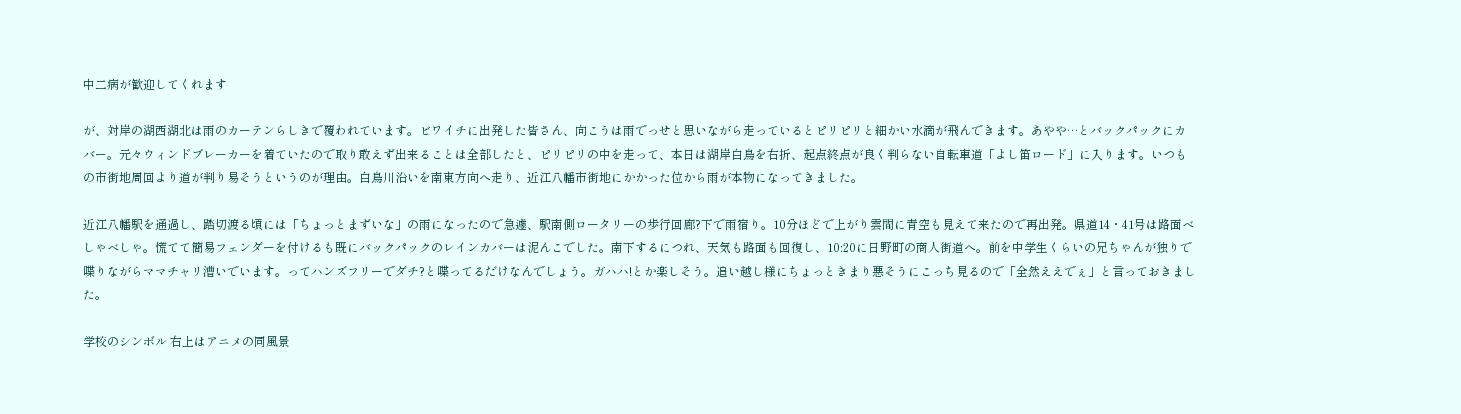中二病が歓迎してくれます

が、対岸の湖西湖北は雨のカーテンらしきで覆われています。ビワイチに出発した皆さん、向こうは雨でっせと思いながら走っているとピリピリと細かい水滴が飛んできます。あやや…とバックパックにカバー。元々ウィンドブレーカーを着ていたので取り敢えず出来ることは全部したと、ピリピリの中を走って、本日は湖岸白鳥を右折、起点終点が良く判らない自転車道「よし笛ロード」に入ります。いつもの市街地周回より道が判り易そうというのが理由。白鳥川沿いを南東方向へ走り、近江八幡市街地にかかった位から雨が本物になってきました。

近江八幡駅を通過し、踏切渡る頃には「ちょっとまずいな」の雨になったので急遽、駅南側ロータリーの歩行回廊?下で雨宿り。10分ほどで上がり雲間に青空も見えて来たので再出発。県道14・41号は路面べしゃべしゃ。慌てて簡易フェンダーを付けるも既にバックパックのレインカバーは泥んこでした。南下するにつれ、天気も路面も回復し、10:20に日野町の商人街道へ。前を中学生くらいの兄ちゃんが独りで喋りながらママチャリ漕いでいます。ってハンズフリーでダチ?と喋ってるだけなんでしょう。ガハハ!とか楽しそう。追い越し様にちょっときまり悪そうにこっち見るので「全然ええでぇ」と言っておきました。

学校のシンボル 右上はアニメの同風景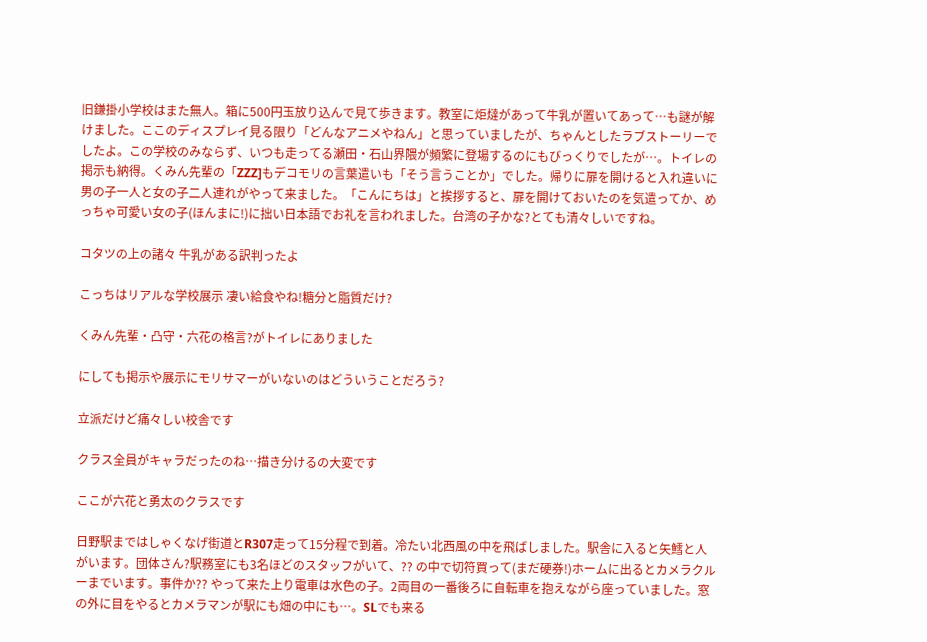旧鎌掛小学校はまた無人。箱に500円玉放り込んで見て歩きます。教室に炬燵があって牛乳が置いてあって…も謎が解けました。ここのディスプレイ見る限り「どんなアニメやねん」と思っていましたが、ちゃんとしたラブストーリーでしたよ。この学校のみならず、いつも走ってる瀬田・石山界隈が頻繁に登場するのにもびっくりでしたが…。トイレの掲示も納得。くみん先輩の「ZZZ]もデコモリの言葉遣いも「そう言うことか」でした。帰りに扉を開けると入れ違いに男の子一人と女の子二人連れがやって来ました。「こんにちは」と挨拶すると、扉を開けておいたのを気遣ってか、めっちゃ可愛い女の子(ほんまに!)に拙い日本語でお礼を言われました。台湾の子かな?とても清々しいですね。

コタツの上の諸々 牛乳がある訳判ったよ

こっちはリアルな学校展示 凄い給食やね!糖分と脂質だけ?

くみん先輩・凸守・六花の格言?がトイレにありました

にしても掲示や展示にモリサマーがいないのはどういうことだろう?

立派だけど痛々しい校舎です

クラス全員がキャラだったのね…描き分けるの大変です

ここが六花と勇太のクラスです

日野駅まではしゃくなげ街道とR307走って15分程で到着。冷たい北西風の中を飛ばしました。駅舎に入ると矢鱈と人がいます。団体さん?駅務室にも3名ほどのスタッフがいて、?? の中で切符買って(まだ硬券!)ホームに出るとカメラクルーまでいます。事件か?? やって来た上り電車は水色の子。2両目の一番後ろに自転車を抱えながら座っていました。窓の外に目をやるとカメラマンが駅にも畑の中にも…。SLでも来る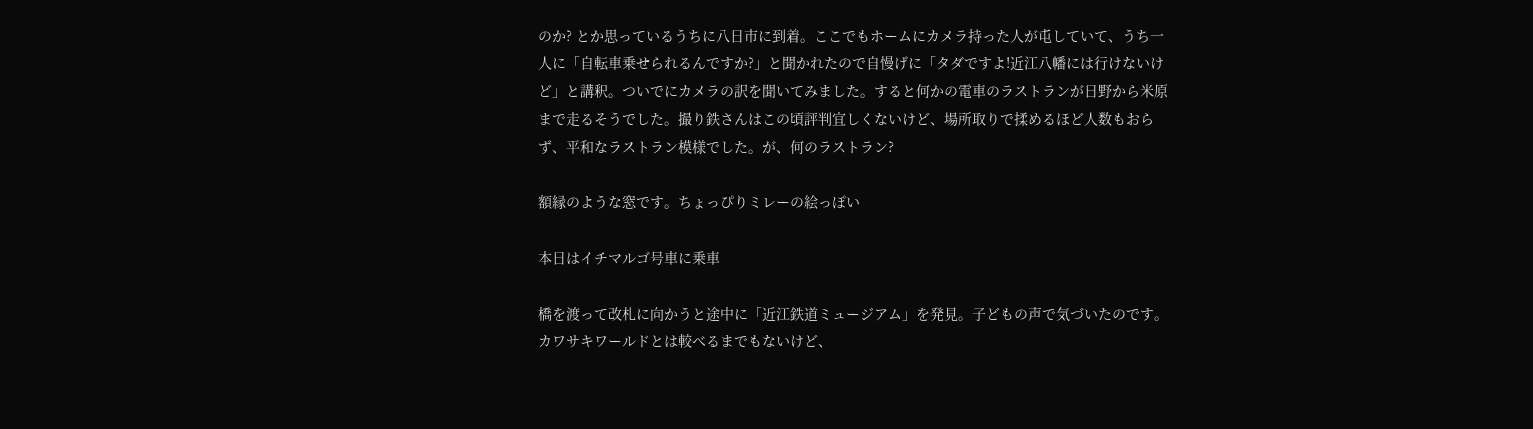のか? とか思っているうちに八日市に到着。ここでもホームにカメラ持った人が屯していて、うち一人に「自転車乗せられるんですか?」と聞かれたので自慢げに「タダですよ!近江八幡には行けないけど」と講釈。ついでにカメラの訳を聞いてみました。すると何かの電車のラストランが日野から米原まで走るそうでした。撮り鉄さんはこの頃評判宜しくないけど、場所取りで揉めるほど人数もおらず、平和なラストラン模様でした。が、何のラストラン?

額縁のような窓です。ちょっぴりミレーの絵っぽい

本日はイチマルゴ号車に乗車

橋を渡って改札に向かうと途中に「近江鉄道ミュージアム」を発見。子どもの声で気づいたのです。カワサキワールドとは較べるまでもないけど、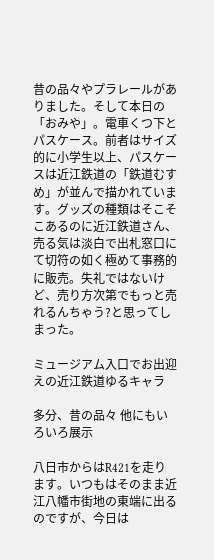昔の品々やプラレールがありました。そして本日の「おみや」。電車くつ下とパスケース。前者はサイズ的に小学生以上、パスケースは近江鉄道の「鉄道むすめ」が並んで描かれています。グッズの種類はそこそこあるのに近江鉄道さん、売る気は淡白で出札窓口にて切符の如く極めて事務的に販売。失礼ではないけど、売り方次第でもっと売れるんちゃう?と思ってしまった。

ミュージアム入口でお出迎えの近江鉄道ゆるキャラ

多分、昔の品々 他にもいろいろ展示

八日市からはR421を走ります。いつもはそのまま近江八幡市街地の東端に出るのですが、今日は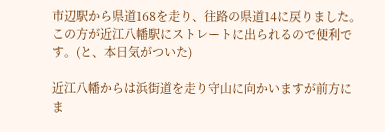市辺駅から県道168を走り、往路の県道14に戻りました。この方が近江八幡駅にストレートに出られるので便利です。(と、本日気がついた)

近江八幡からは浜街道を走り守山に向かいますが前方にま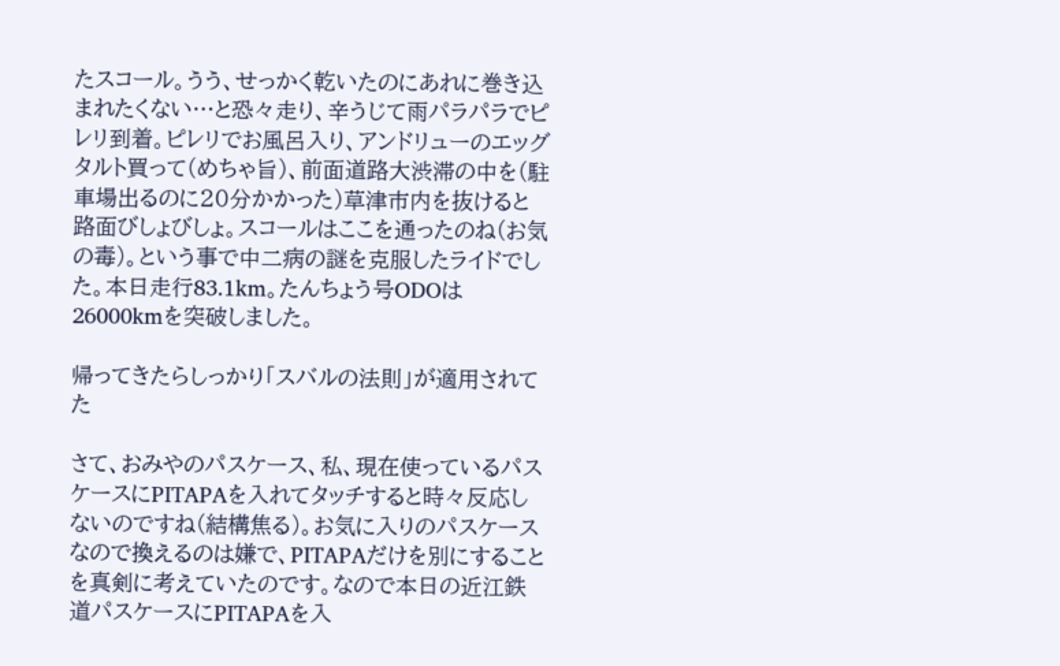たスコール。うう、せっかく乾いたのにあれに巻き込まれたくない…と恐々走り、辛うじて雨パラパラでピレリ到着。ピレリでお風呂入り、アンドリューのエッグタルト買って(めちゃ旨)、前面道路大渋滞の中を(駐車場出るのに20分かかった)草津市内を抜けると路面びしょびしょ。スコールはここを通ったのね(お気の毒)。という事で中二病の謎を克服したライドでした。本日走行83.1km。たんちょう号ODOは26000kmを突破しました。

帰ってきたらしっかり「スバルの法則」が適用されてた

さて、おみやのパスケース、私、現在使っているパスケースにPITAPAを入れてタッチすると時々反応しないのですね(結構焦る)。お気に入りのパスケースなので換えるのは嫌で、PITAPAだけを別にすることを真剣に考えていたのです。なので本日の近江鉄道パスケースにPITAPAを入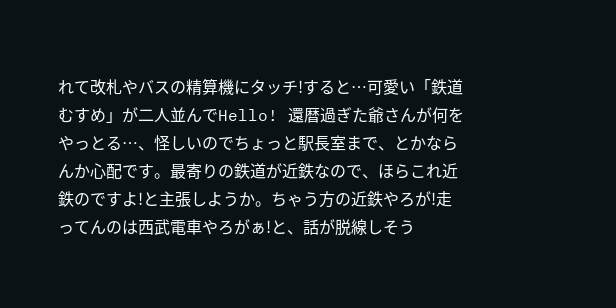れて改札やバスの精算機にタッチ!すると…可愛い「鉄道むすめ」が二人並んでHello! 還暦過ぎた爺さんが何をやっとる…、怪しいのでちょっと駅長室まで、とかならんか心配です。最寄りの鉄道が近鉄なので、ほらこれ近鉄のですよ!と主張しようか。ちゃう方の近鉄やろが!走ってんのは西武電車やろがぁ!と、話が脱線しそう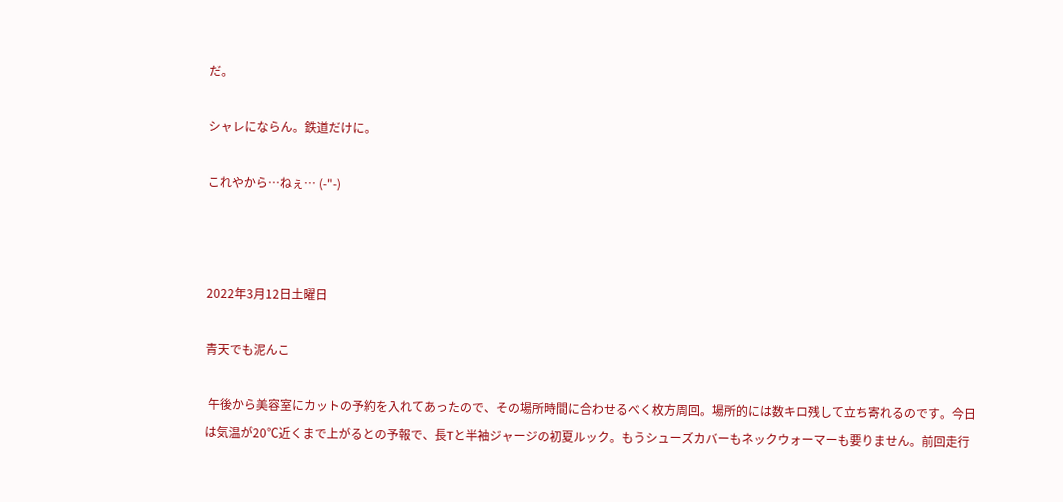だ。

シャレにならん。鉄道だけに。

これやから…ねぇ… (-"-)



2022年3月12日土曜日

青天でも泥んこ

 午後から美容室にカットの予約を入れてあったので、その場所時間に合わせるべく枚方周回。場所的には数キロ残して立ち寄れるのです。今日は気温が20℃近くまで上がるとの予報で、長Tと半袖ジャージの初夏ルック。もうシューズカバーもネックウォーマーも要りません。前回走行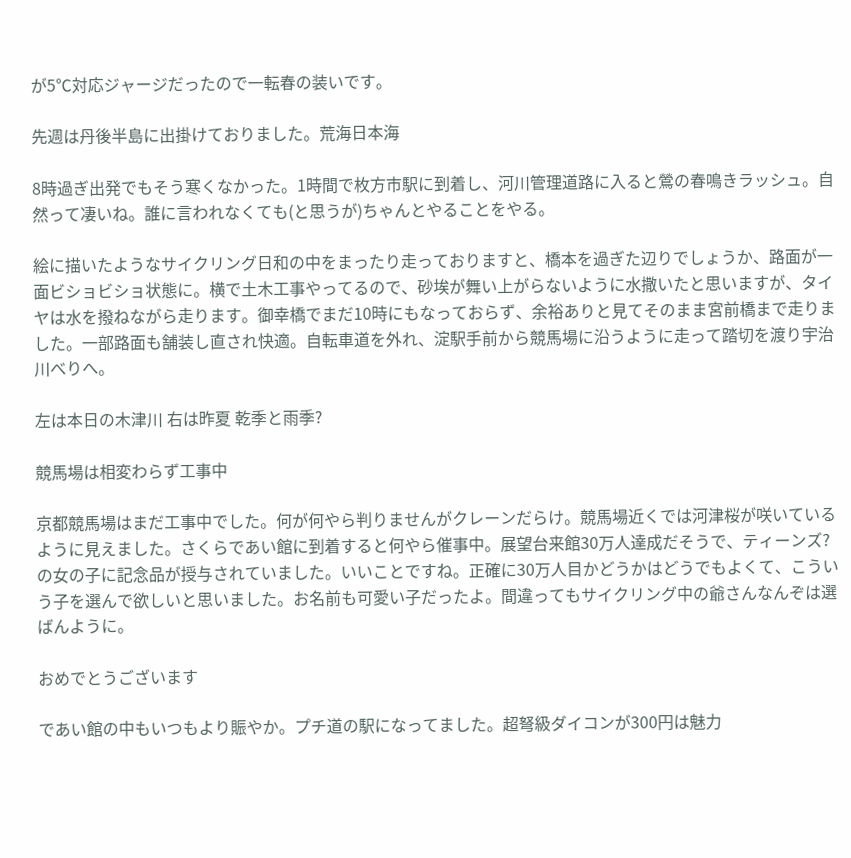が5℃対応ジャージだったので一転春の装いです。

先週は丹後半島に出掛けておりました。荒海日本海

8時過ぎ出発でもそう寒くなかった。1時間で枚方市駅に到着し、河川管理道路に入ると鶯の春鳴きラッシュ。自然って凄いね。誰に言われなくても(と思うが)ちゃんとやることをやる。

絵に描いたようなサイクリング日和の中をまったり走っておりますと、橋本を過ぎた辺りでしょうか、路面が一面ビショビショ状態に。横で土木工事やってるので、砂埃が舞い上がらないように水撒いたと思いますが、タイヤは水を撥ねながら走ります。御幸橋でまだ10時にもなっておらず、余裕ありと見てそのまま宮前橋まで走りました。一部路面も舗装し直され快適。自転車道を外れ、淀駅手前から競馬場に沿うように走って踏切を渡り宇治川べりへ。

左は本日の木津川 右は昨夏 乾季と雨季?

競馬場は相変わらず工事中

京都競馬場はまだ工事中でした。何が何やら判りませんがクレーンだらけ。競馬場近くでは河津桜が咲いているように見えました。さくらであい館に到着すると何やら催事中。展望台来館30万人達成だそうで、ティーンズ?の女の子に記念品が授与されていました。いいことですね。正確に30万人目かどうかはどうでもよくて、こういう子を選んで欲しいと思いました。お名前も可愛い子だったよ。間違ってもサイクリング中の爺さんなんぞは選ばんように。

おめでとうございます

であい館の中もいつもより賑やか。プチ道の駅になってました。超弩級ダイコンが300円は魅力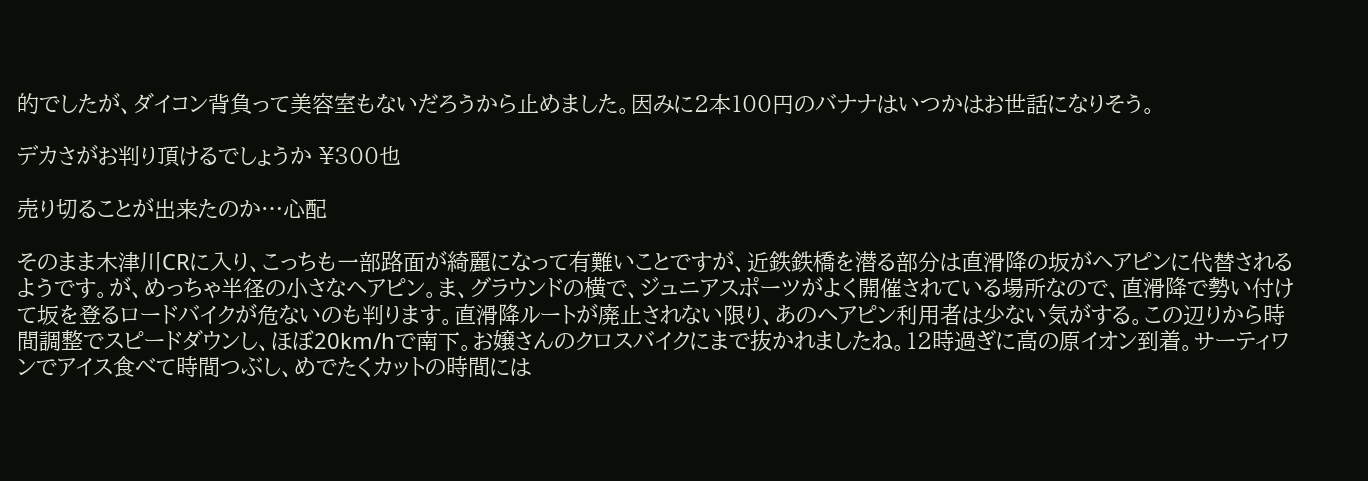的でしたが、ダイコン背負って美容室もないだろうから止めました。因みに2本100円のバナナはいつかはお世話になりそう。

デカさがお判り頂けるでしょうか ¥300也

売り切ることが出来たのか…心配

そのまま木津川CRに入り、こっちも一部路面が綺麗になって有難いことですが、近鉄鉄橋を潜る部分は直滑降の坂がヘアピンに代替されるようです。が、めっちゃ半径の小さなヘアピン。ま、グラウンドの横で、ジュニアスポーツがよく開催されている場所なので、直滑降で勢い付けて坂を登るロードバイクが危ないのも判ります。直滑降ルートが廃止されない限り、あのヘアピン利用者は少ない気がする。この辺りから時間調整でスピードダウンし、ほぼ20km/hで南下。お嬢さんのクロスバイクにまで抜かれましたね。12時過ぎに高の原イオン到着。サーティワンでアイス食べて時間つぶし、めでたくカットの時間には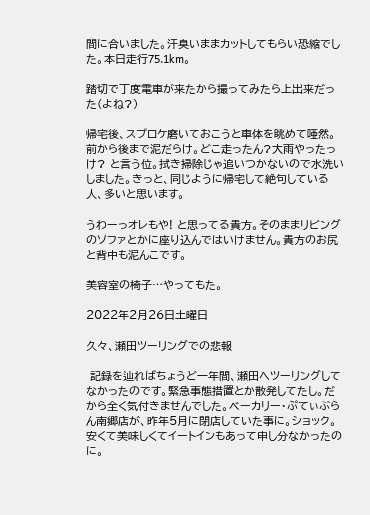間に合いました。汗臭いままカットしてもらい恐縮でした。本日走行75.1km。

踏切で丁度電車が来たから撮ってみたら上出来だった(よね?)

帰宅後、スプロケ磨いておこうと車体を眺めて唖然。前から後まで泥だらけ。どこ走ったん?大雨やったっけ? と言う位。拭き掃除じゃ追いつかないので水洗いしました。きっと、同じように帰宅して絶句している人、多いと思います。

うわーっオレもや! と思ってる貴方。そのままリビングのソファとかに座り込んではいけません。貴方のお尻と背中も泥んこです。

美容室の椅子…やってもた。

2022年2月26日土曜日

久々、瀬田ツーリングでの悲報

 記録を辿ればちょうど一年間、瀬田へツーリングしてなかったのです。緊急事態措置とか散発してたし。だから全く気付きませんでした。ベーカリー・ぷてぃぶらん南郷店が、昨年5月に閉店していた事に。ショック。安くて美味しくてイートインもあって申し分なかったのに。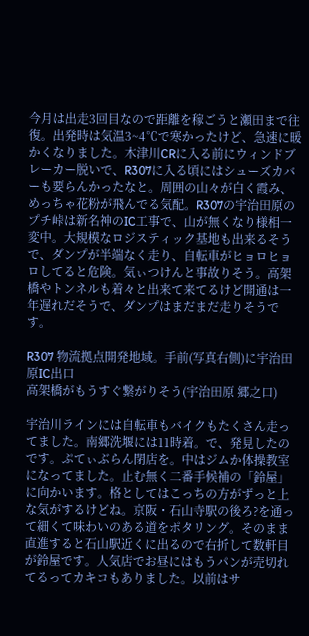今月は出走3回目なので距離を稼ごうと瀬田まで往復。出発時は気温3~4℃で寒かったけど、急速に暖かくなりました。木津川CRに入る前にウィンドブレーカー脱いで、R307に入る頃にはシューズカバーも要らんかったなと。周囲の山々が白く霞み、めっちゃ花粉が飛んでる気配。R307の宇治田原のプチ峠は新名神のIC工事で、山が無くなり様相一変中。大規模なロジスティック基地も出来るそうで、ダンプが半端なく走り、自転車がヒョロヒョロしてると危険。気ぃつけんと事故りそう。高架橋やトンネルも着々と出来て来てるけど開通は一年遅れだそうで、ダンプはまだまだ走りそうです。

R307 物流拠点開発地域。手前(写真右側)に宇治田原IC出口
高架橋がもうすぐ繋がりそう(宇治田原 郷之口)

宇治川ラインには自転車もバイクもたくさん走ってました。南郷洗堰には11時着。で、発見したのです。ぷてぃぶらん閉店を。中はジムか体操教室になってました。止む無く二番手候補の「鈴屋」に向かいます。格としてはこっちの方がずっと上な気がするけどね。京阪・石山寺駅の後ろ?を通って細くて味わいのある道をポタリング。そのまま直進すると石山駅近くに出るので右折して数軒目が鈴屋です。人気店でお昼にはもうパンが売切れてるってカキコもありました。以前はサ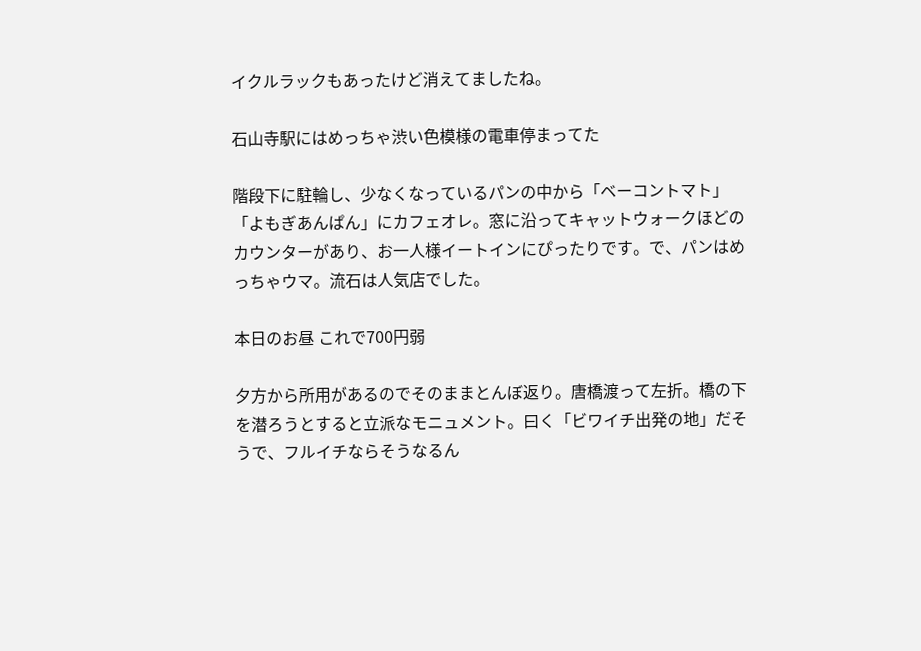イクルラックもあったけど消えてましたね。

石山寺駅にはめっちゃ渋い色模様の電車停まってた

階段下に駐輪し、少なくなっているパンの中から「ベーコントマト」「よもぎあんぱん」にカフェオレ。窓に沿ってキャットウォークほどのカウンターがあり、お一人様イートインにぴったりです。で、パンはめっちゃウマ。流石は人気店でした。

本日のお昼 これで700円弱

夕方から所用があるのでそのままとんぼ返り。唐橋渡って左折。橋の下を潜ろうとすると立派なモニュメント。曰く「ビワイチ出発の地」だそうで、フルイチならそうなるん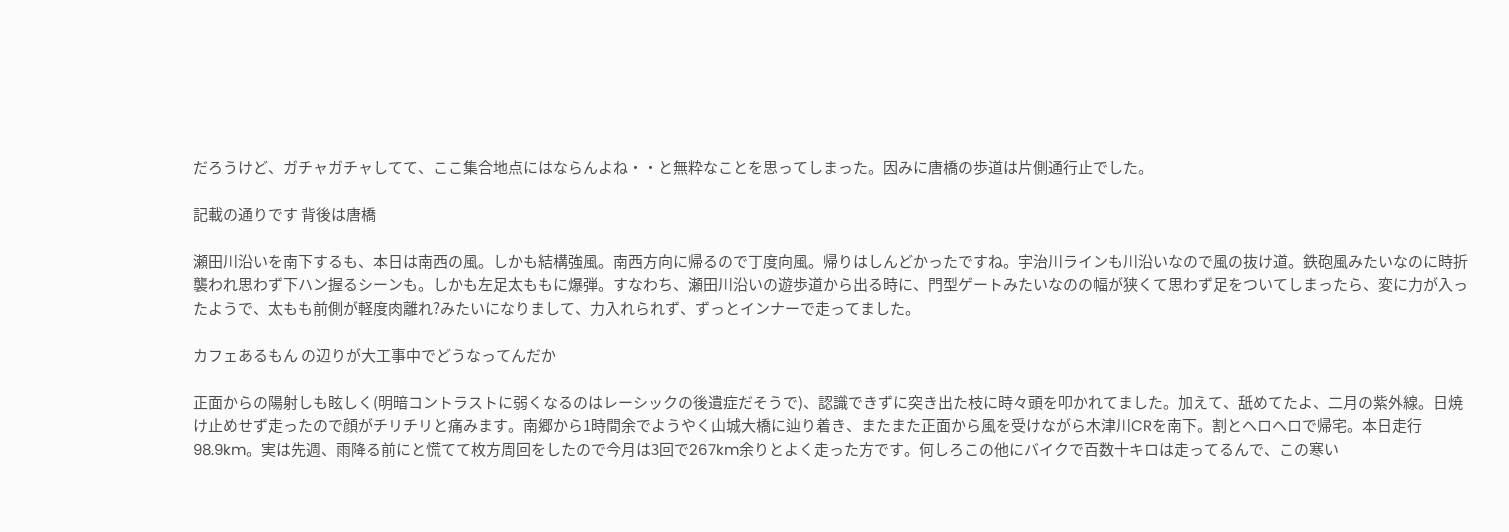だろうけど、ガチャガチャしてて、ここ集合地点にはならんよね・・と無粋なことを思ってしまった。因みに唐橋の歩道は片側通行止でした。

記載の通りです 背後は唐橋

瀬田川沿いを南下するも、本日は南西の風。しかも結構強風。南西方向に帰るので丁度向風。帰りはしんどかったですね。宇治川ラインも川沿いなので風の抜け道。鉄砲風みたいなのに時折襲われ思わず下ハン握るシーンも。しかも左足太ももに爆弾。すなわち、瀬田川沿いの遊歩道から出る時に、門型ゲートみたいなのの幅が狭くて思わず足をついてしまったら、変に力が入ったようで、太もも前側が軽度肉離れ?みたいになりまして、力入れられず、ずっとインナーで走ってました。

カフェあるもん の辺りが大工事中でどうなってんだか

正面からの陽射しも眩しく(明暗コントラストに弱くなるのはレーシックの後遺症だそうで)、認識できずに突き出た枝に時々頭を叩かれてました。加えて、舐めてたよ、二月の紫外線。日焼け止めせず走ったので顔がチリチリと痛みます。南郷から1時間余でようやく山城大橋に辿り着き、またまた正面から風を受けながら木津川CRを南下。割とヘロヘロで帰宅。本日走行98.9km。実は先週、雨降る前にと慌てて枚方周回をしたので今月は3回で267km余りとよく走った方です。何しろこの他にバイクで百数十キロは走ってるんで、この寒い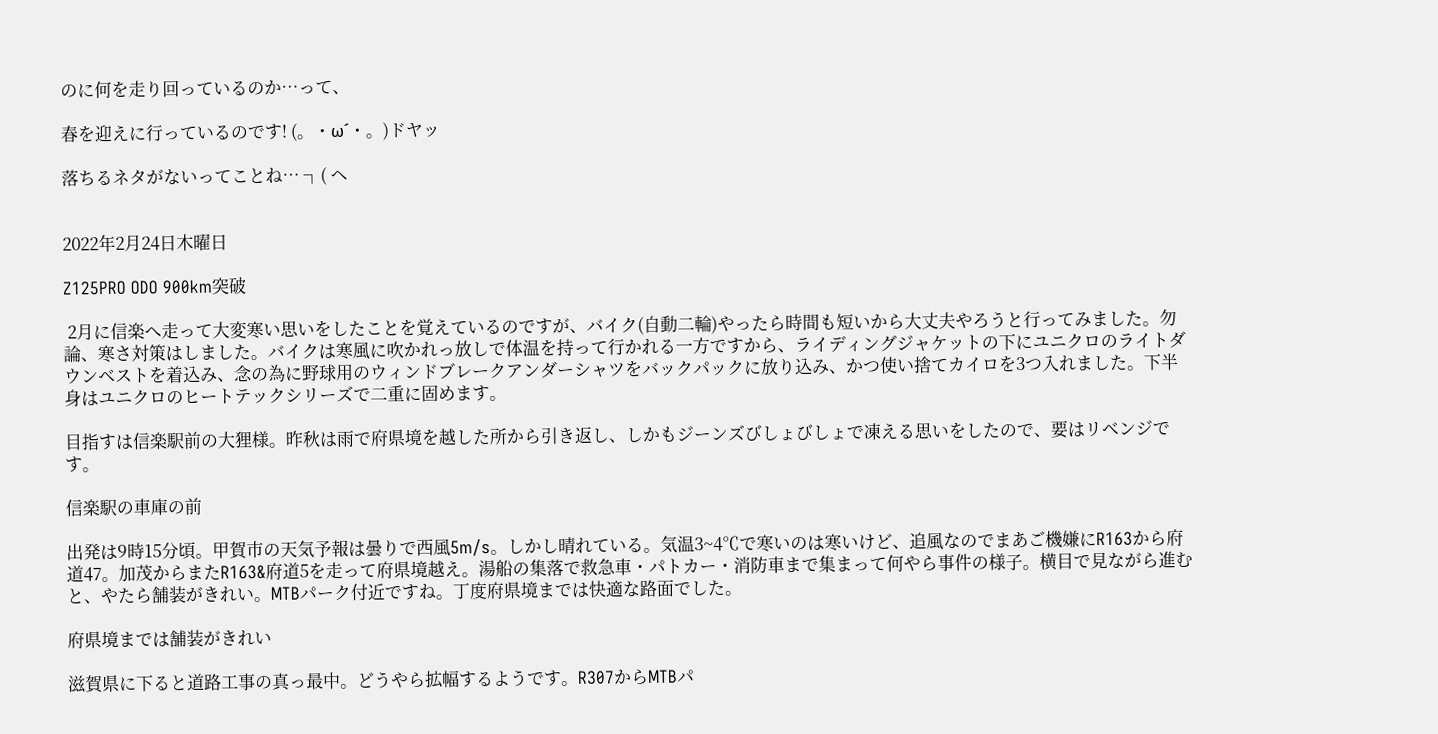のに何を走り回っているのか…って、

春を迎えに行っているのです! (。・ω´・。)ドヤッ

落ちるネタがないってことね… ┐( ヘ


2022年2月24日木曜日

Z125PRO ODO 900km突破

 2月に信楽へ走って大変寒い思いをしたことを覚えているのですが、バイク(自動二輪)やったら時間も短いから大丈夫やろうと行ってみました。勿論、寒さ対策はしました。バイクは寒風に吹かれっ放しで体温を持って行かれる一方ですから、ライディングジャケットの下にユニクロのライトダウンベストを着込み、念の為に野球用のウィンドブレークアンダーシャツをバックパックに放り込み、かつ使い捨てカイロを3つ入れました。下半身はユニクロのヒートテックシリーズで二重に固めます。

目指すは信楽駅前の大狸様。昨秋は雨で府県境を越した所から引き返し、しかもジーンズびしょびしょで凍える思いをしたので、要はリベンジです。

信楽駅の車庫の前

出発は9時15分頃。甲賀市の天気予報は曇りで西風5m/s。しかし晴れている。気温3~4℃で寒いのは寒いけど、追風なのでまあご機嫌にR163から府道47。加茂からまたR163&府道5を走って府県境越え。湯船の集落で救急車・パトカー・消防車まで集まって何やら事件の様子。横目で見ながら進むと、やたら舗装がきれい。MTBパーク付近ですね。丁度府県境までは快適な路面でした。

府県境までは舗装がきれい

滋賀県に下ると道路工事の真っ最中。どうやら拡幅するようです。R307からMTBパ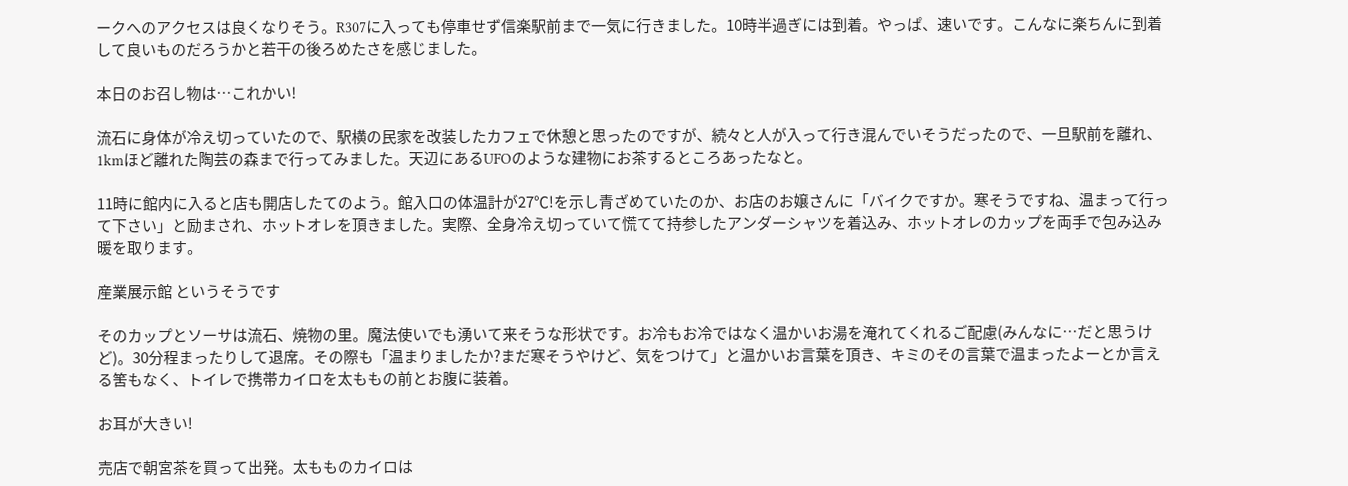ークへのアクセスは良くなりそう。R307に入っても停車せず信楽駅前まで一気に行きました。10時半過ぎには到着。やっぱ、速いです。こんなに楽ちんに到着して良いものだろうかと若干の後ろめたさを感じました。

本日のお召し物は…これかい!

流石に身体が冷え切っていたので、駅横の民家を改装したカフェで休憩と思ったのですが、続々と人が入って行き混んでいそうだったので、一旦駅前を離れ、1kmほど離れた陶芸の森まで行ってみました。天辺にあるUFOのような建物にお茶するところあったなと。

11時に館内に入ると店も開店したてのよう。館入口の体温計が27℃!を示し青ざめていたのか、お店のお嬢さんに「バイクですか。寒そうですね、温まって行って下さい」と励まされ、ホットオレを頂きました。実際、全身冷え切っていて慌てて持参したアンダーシャツを着込み、ホットオレのカップを両手で包み込み暖を取ります。

産業展示館 というそうです

そのカップとソーサは流石、焼物の里。魔法使いでも湧いて来そうな形状です。お冷もお冷ではなく温かいお湯を淹れてくれるご配慮(みんなに…だと思うけど)。30分程まったりして退席。その際も「温まりましたか?まだ寒そうやけど、気をつけて」と温かいお言葉を頂き、キミのその言葉で温まったよーとか言える筈もなく、トイレで携帯カイロを太ももの前とお腹に装着。

お耳が大きい!

売店で朝宮茶を買って出発。太もものカイロは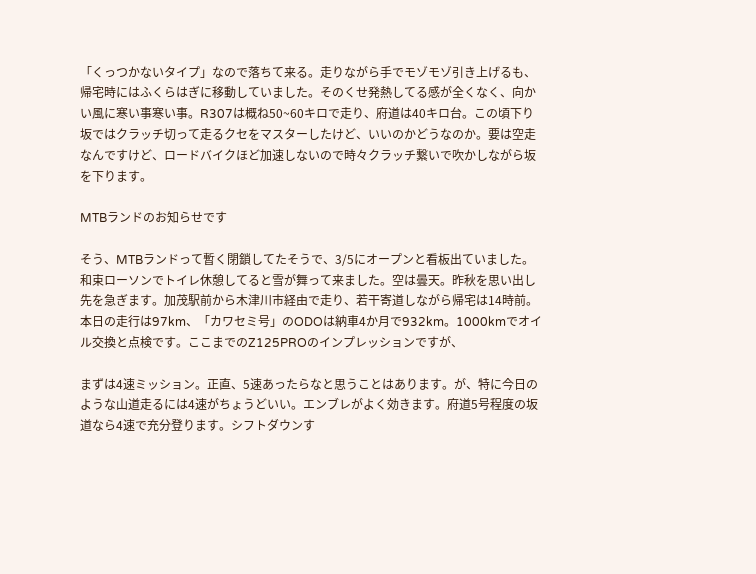「くっつかないタイプ」なので落ちて来る。走りながら手でモゾモゾ引き上げるも、帰宅時にはふくらはぎに移動していました。そのくせ発熱してる感が全くなく、向かい風に寒い事寒い事。R307は概ね50~60キロで走り、府道は40キロ台。この頃下り坂ではクラッチ切って走るクセをマスターしたけど、いいのかどうなのか。要は空走なんですけど、ロードバイクほど加速しないので時々クラッチ繋いで吹かしながら坂を下ります。

MTBランドのお知らせです

そう、MTBランドって暫く閉鎖してたそうで、3/5にオープンと看板出ていました。和束ローソンでトイレ休憩してると雪が舞って来ました。空は曇天。昨秋を思い出し先を急ぎます。加茂駅前から木津川市経由で走り、若干寄道しながら帰宅は14時前。本日の走行は97km、「カワセミ号」のODOは納車4か月で932km。1000kmでオイル交換と点検です。ここまでのZ125PROのインプレッションですが、

まずは4速ミッション。正直、5速あったらなと思うことはあります。が、特に今日のような山道走るには4速がちょうどいい。エンブレがよく効きます。府道5号程度の坂道なら4速で充分登ります。シフトダウンす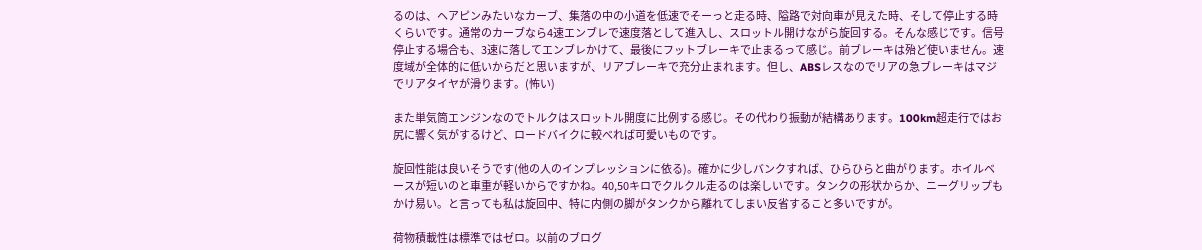るのは、ヘアピンみたいなカーブ、集落の中の小道を低速でそーっと走る時、隘路で対向車が見えた時、そして停止する時くらいです。通常のカーブなら4速エンブレで速度落として進入し、スロットル開けながら旋回する。そんな感じです。信号停止する場合も、3速に落してエンブレかけて、最後にフットブレーキで止まるって感じ。前ブレーキは殆ど使いません。速度域が全体的に低いからだと思いますが、リアブレーキで充分止まれます。但し、ABSレスなのでリアの急ブレーキはマジでリアタイヤが滑ります。(怖い)

また単気筒エンジンなのでトルクはスロットル開度に比例する感じ。その代わり振動が結構あります。100km超走行ではお尻に響く気がするけど、ロードバイクに較べれば可愛いものです。

旋回性能は良いそうです(他の人のインプレッションに依る)。確かに少しバンクすれば、ひらひらと曲がります。ホイルベースが短いのと車重が軽いからですかね。40,50キロでクルクル走るのは楽しいです。タンクの形状からか、ニーグリップもかけ易い。と言っても私は旋回中、特に内側の脚がタンクから離れてしまい反省すること多いですが。

荷物積載性は標準ではゼロ。以前のブログ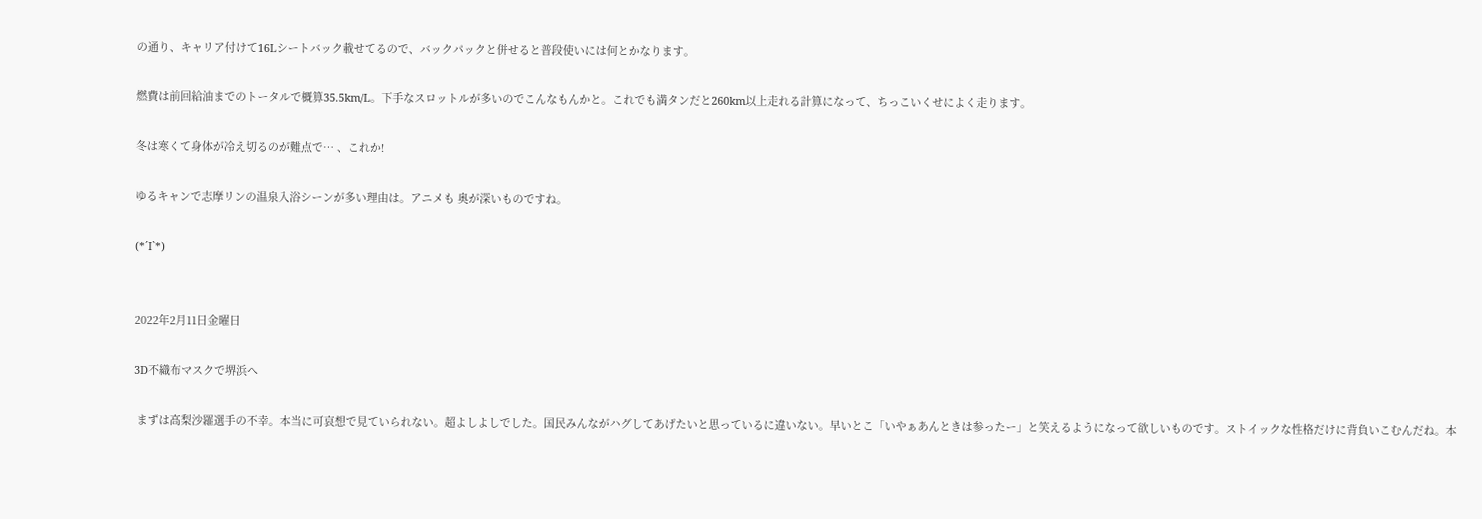の通り、キャリア付けて16Lシートバック載せてるので、バックパックと併せると普段使いには何とかなります。

燃費は前回給油までのトータルで概算35.5km/L。下手なスロットルが多いのでこんなもんかと。これでも満タンだと260km以上走れる計算になって、ちっこいくせによく走ります。

冬は寒くて身体が冷え切るのが難点で… 、これか!

ゆるキャンで志摩リンの温泉入浴シーンが多い理由は。アニメも 奥が深いものですね。

(*´I`*)


2022年2月11日金曜日

3D不織布マスクで堺浜へ

 まずは高梨沙羅選手の不幸。本当に可哀想で見ていられない。超よしよしでした。国民みんながハグしてあげたいと思っているに違いない。早いとこ「いやぁあんときは参ったー」と笑えるようになって欲しいものです。ストイックな性格だけに背負いこむんだね。本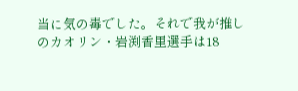当に気の毒でした。それで我が推しのカオリン・岩渕香里選手は18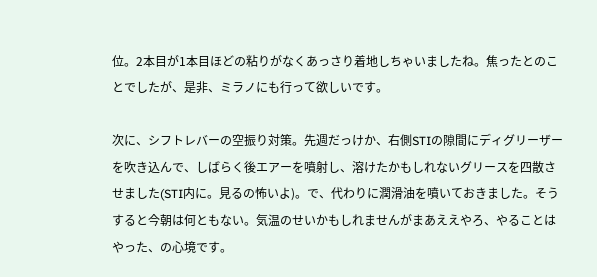位。2本目が1本目ほどの粘りがなくあっさり着地しちゃいましたね。焦ったとのことでしたが、是非、ミラノにも行って欲しいです。

次に、シフトレバーの空振り対策。先週だっけか、右側STIの隙間にディグリーザーを吹き込んで、しばらく後エアーを噴射し、溶けたかもしれないグリースを四散させました(STI内に。見るの怖いよ)。で、代わりに潤滑油を噴いておきました。そうすると今朝は何ともない。気温のせいかもしれませんがまあええやろ、やることはやった、の心境です。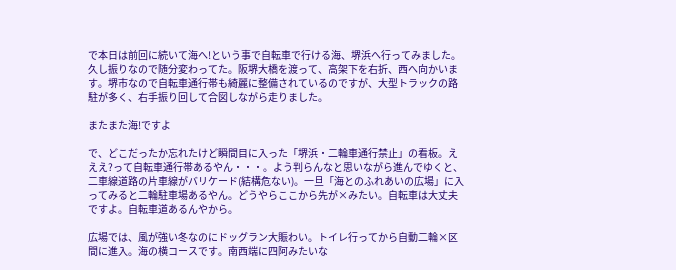で本日は前回に続いて海へ!という事で自転車で行ける海、堺浜へ行ってみました。久し振りなので随分変わってた。阪堺大橋を渡って、高架下を右折、西へ向かいます。堺市なので自転車通行帯も綺麗に整備されているのですが、大型トラックの路駐が多く、右手振り回して合図しながら走りました。

またまた海!ですよ

で、どこだったか忘れたけど瞬間目に入った「堺浜・二輪車通行禁止」の看板。えええ?って自転車通行帯あるやん・・・。よう判らんなと思いながら進んでゆくと、二車線道路の片車線がバリケード(結構危ない)。一旦「海とのふれあいの広場」に入ってみると二輪駐車場あるやん。どうやらここから先が×みたい。自転車は大丈夫ですよ。自転車道あるんやから。

広場では、風が強い冬なのにドッグラン大賑わい。トイレ行ってから自動二輪×区間に進入。海の横コースです。南西端に四阿みたいな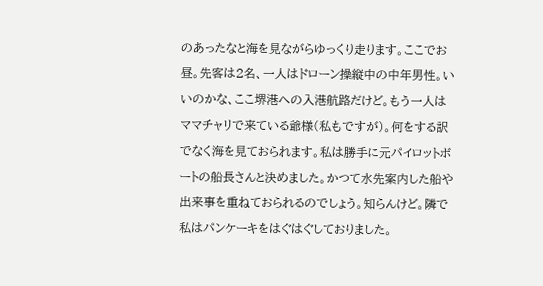のあったなと海を見ながらゆっくり走ります。ここでお昼。先客は2名、一人はドローン操縦中の中年男性。いいのかな、ここ堺港への入港航路だけど。もう一人はママチャリで来ている爺様(私もですが)。何をする訳でなく海を見ておられます。私は勝手に元パイロットボートの船長さんと決めました。かつて水先案内した船や出来事を重ねておられるのでしょう。知らんけど。隣で私はパンケーキをはぐはぐしておりました。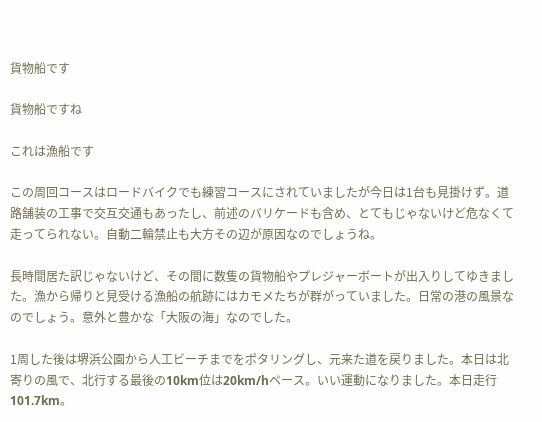貨物船です

貨物船ですね

これは漁船です

この周回コースはロードバイクでも練習コースにされていましたが今日は1台も見掛けず。道路舗装の工事で交互交通もあったし、前述のバリケードも含め、とてもじゃないけど危なくて走ってられない。自動二輪禁止も大方その辺が原因なのでしょうね。

長時間居た訳じゃないけど、その間に数隻の貨物船やプレジャーボートが出入りしてゆきました。漁から帰りと見受ける漁船の航跡にはカモメたちが群がっていました。日常の港の風景なのでしょう。意外と豊かな「大阪の海」なのでした。

1周した後は堺浜公園から人工ビーチまでをポタリングし、元来た道を戻りました。本日は北寄りの風で、北行する最後の10km位は20km/hペース。いい運動になりました。本日走行101.7km。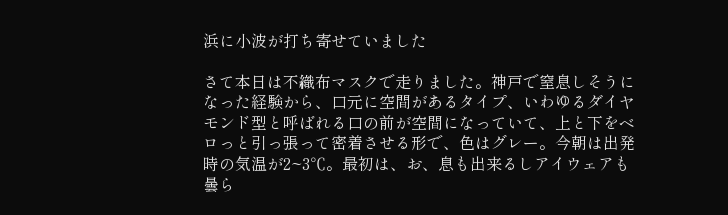浜に小波が打ち寄せていました

さて本日は不織布マスクで走りました。神戸で窒息しそうになった経験から、口元に空間があるタイプ、いわゆるダイヤモンド型と呼ばれる口の前が空間になっていて、上と下をベロっと引っ張って密着させる形で、色はグレー。今朝は出発時の気温が2~3℃。最初は、お、息も出来るしアイウェアも曇ら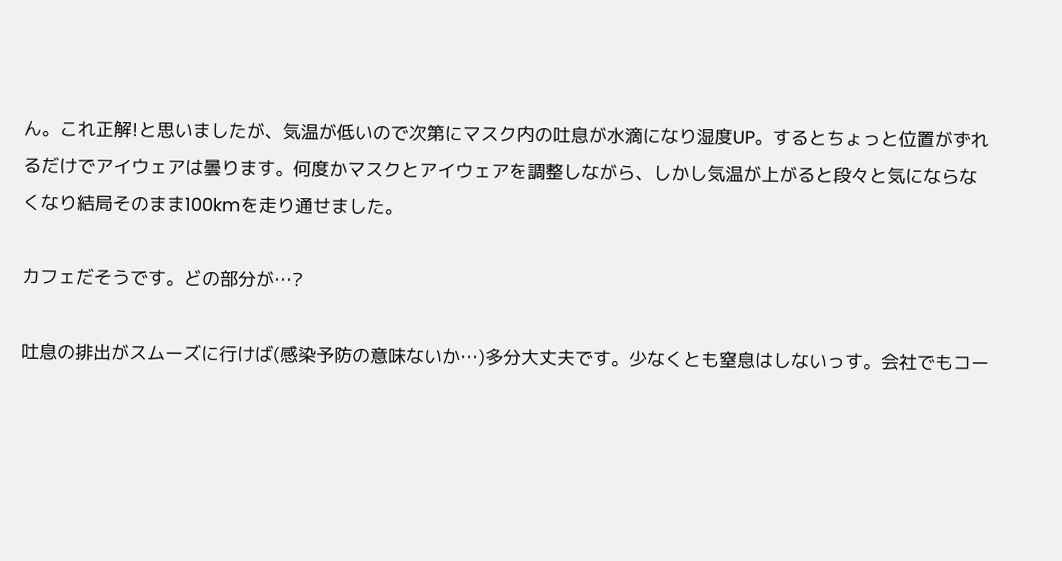ん。これ正解!と思いましたが、気温が低いので次第にマスク内の吐息が水滴になり湿度UP。するとちょっと位置がずれるだけでアイウェアは曇ります。何度かマスクとアイウェアを調整しながら、しかし気温が上がると段々と気にならなくなり結局そのまま100kmを走り通せました。

カフェだそうです。どの部分が…?

吐息の排出がスムーズに行けば(感染予防の意味ないか…)多分大丈夫です。少なくとも窒息はしないっす。会社でもコー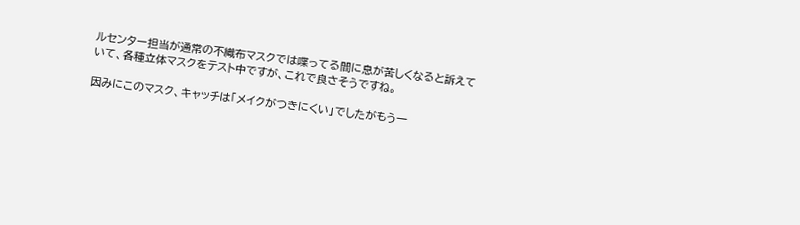ルセンター担当が通常の不織布マスクでは喋ってる間に息が苦しくなると訴えていて、各種立体マスクをテスト中ですが、これで良さそうですね。

因みにこのマスク、キャッチは「メイクがつきにくい」でしたがもう一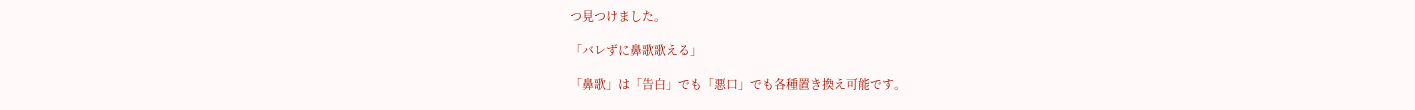つ見つけました。

「バレずに鼻歌歌える」

「鼻歌」は「告白」でも「悪口」でも各種置き換え可能です。